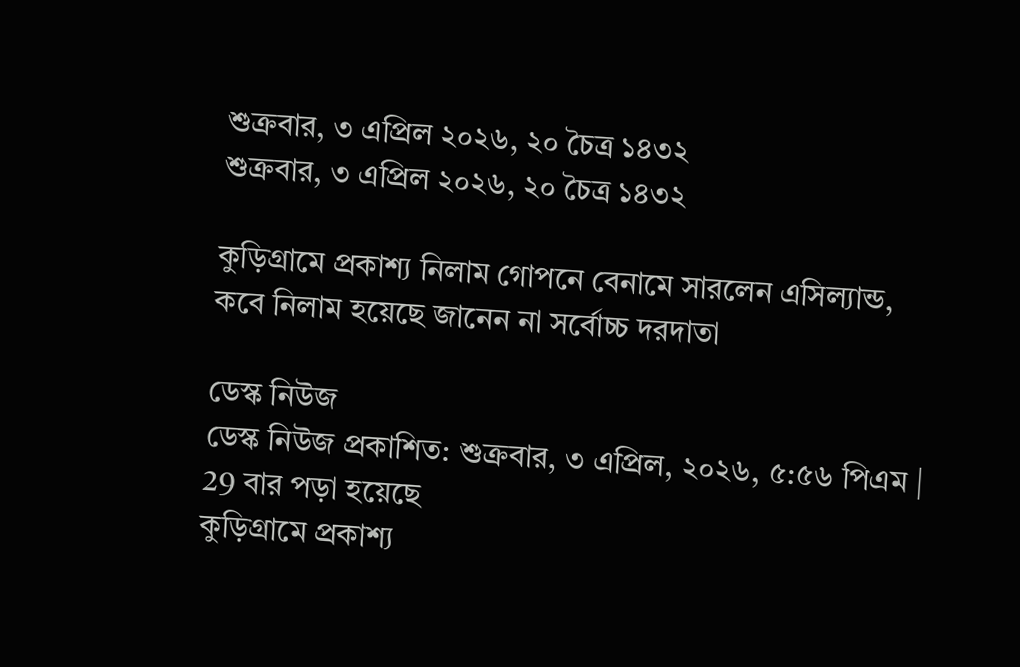শুক্রবার, ৩ এপ্রিল ২০২৬, ২০ চৈত্র ১৪৩২
শুক্রবার, ৩ এপ্রিল ২০২৬, ২০ চৈত্র ১৪৩২

কুড়িগ্রামে প্রকাশ্য নিলাম গোপনে বেনামে সারলেন এসিল্যান্ড, কবে নিলাম হয়েছে জানেন না সর্বোচ্চ দরদাতা

ডেস্ক নিউজ
ডেস্ক নিউজ প্রকাশিত: শুক্রবার, ৩ এপ্রিল, ২০২৬, ৫:৫৬ পিএম | 29 বার পড়া হয়েছে
কুড়িগ্রামে প্রকাশ্য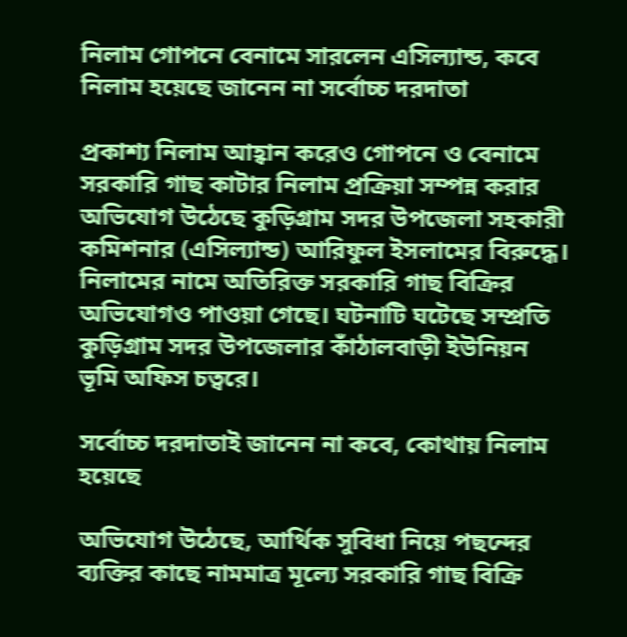নিলাম গোপনে বেনামে সারলেন এসিল্যান্ড, কবে নিলাম হয়েছে জানেন না সর্বোচ্চ দরদাতা

প্রকাশ্য নিলাম আহ্বান করেও গোপনে ও বেনামে সরকারি গাছ কাটার নিলাম প্রক্রিয়া সম্পন্ন করার অভিযোগ উঠেছে কুড়িগ্রাম সদর উপজেলা সহকারী কমিশনার (এসিল্যান্ড) আরিফুল ইসলামের বিরুদ্ধে। নিলামের নামে অতিরিক্ত সরকারি গাছ বিক্রির অভিযোগও পাওয়া গেছে। ঘটনাটি ঘটেছে সম্প্রতি কুড়িগ্রাম সদর উপজেলার কাঁঠালবাড়ী ইউনিয়ন ভূমি অফিস চত্বরে।

সর্বোচ্চ দরদাতাই জানেন না কবে, কোথায় নিলাম হয়েছে

অভিযোগ উঠেছে, আর্থিক সুবিধা নিয়ে পছন্দের ব্যক্তির কাছে নামমাত্র মূল্যে সরকারি গাছ বিক্রি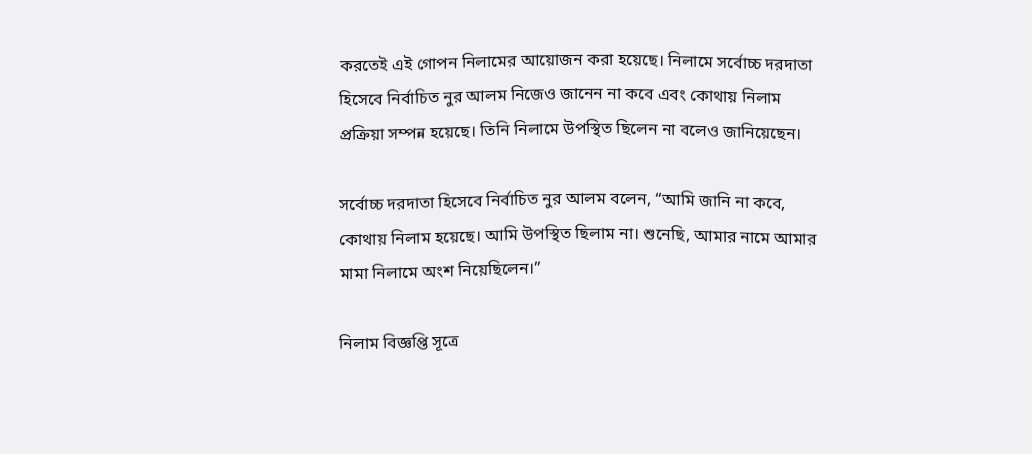করতেই এই গোপন নিলামের আয়োজন করা হয়েছে। নিলামে সর্বোচ্চ দরদাতা হিসেবে নির্বাচিত নুর আলম নিজেও জানেন না কবে এবং কোথায় নিলাম প্রক্রিয়া সম্পন্ন হয়েছে। তিনি নিলামে উপস্থিত ছিলেন না বলেও জানিয়েছেন।

সর্বোচ্চ দরদাতা হিসেবে নির্বাচিত নুর আলম বলেন, “আমি জানি না কবে, কোথায় নিলাম হয়েছে। আমি উপস্থিত ছিলাম না। শুনেছি, আমার নামে আমার মামা নিলামে অংশ নিয়েছিলেন।”

নিলাম বিজ্ঞপ্তি সূত্রে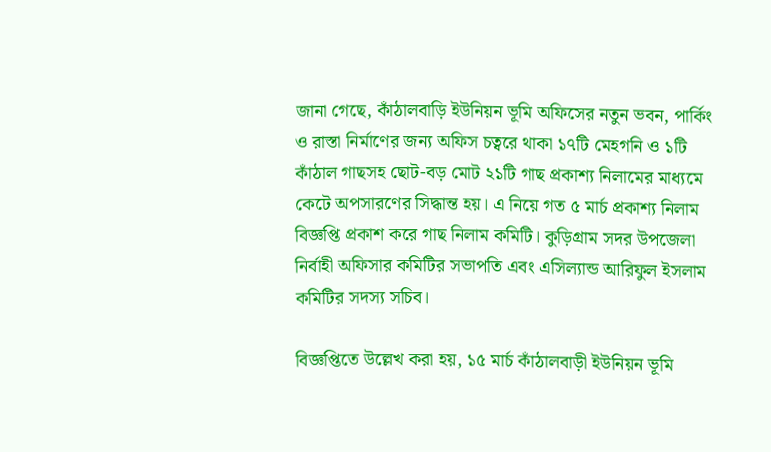জানা গেছে, কাঁঠালবাড়ি ইউনিয়ন ভূমি অফিসের নতুন ভবন, পার্কিং ও রাস্তা নির্মাণের জন্য অফিস চত্বরে থাকা ১৭টি মেহগনি ও ১টি কাঁঠাল গাছসহ ছোট-বড় মোট ২১টি গাছ প্রকাশ্য নিলামের মাধ্যমে কেটে অপসারণের সিদ্ধান্ত হয়। এ নিয়ে গত ৫ মার্চ প্রকাশ্য নিলাম বিজ্ঞপ্তি প্রকাশ করে গাছ নিলাম কমিটি। কুড়িগ্রাম সদর উপজেলা নির্বাহী অফিসার কমিটির সভাপতি এবং এসিল্যান্ড আরিফুল ইসলাম কমিটির সদস্য সচিব।

বিজ্ঞপ্তিতে উল্লেখ করা হয়, ১৫ মার্চ কাঁঠালবাড়ী ইউনিয়ন ভূমি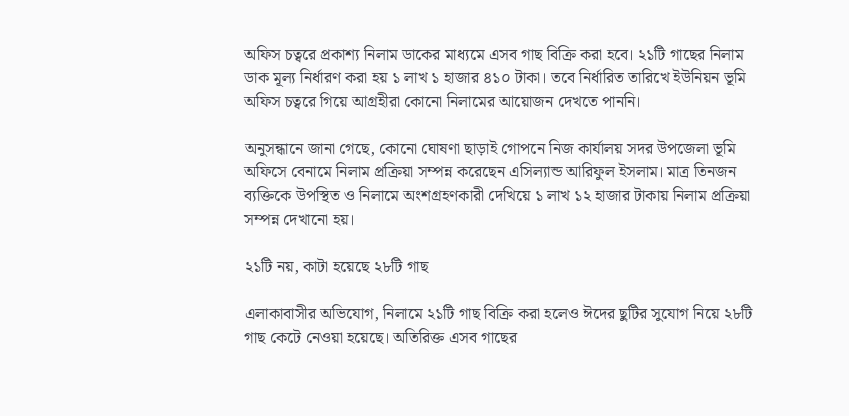অফিস চত্বরে প্রকাশ্য নিলাম ডাকের মাধ্যমে এসব গাছ বিক্রি করা হবে। ২১টি গাছের নিলাম ডাক মূল্য নির্ধারণ করা হয় ১ লাখ ১ হাজার ৪১০ টাকা। তবে নির্ধারিত তারিখে ইউনিয়ন ভূমি অফিস চত্বরে গিয়ে আগ্রহীরা কোনো নিলামের আয়োজন দেখতে পাননি।

অনুসন্ধানে জানা গেছে, কোনো ঘোষণা ছাড়াই গোপনে নিজ কার্যালয় সদর উপজেলা ভূমি অফিসে বেনামে নিলাম প্রক্রিয়া সম্পন্ন করেছেন এসিল্যান্ড আরিফুল ইসলাম। মাত্র তিনজন ব্যক্তিকে উপস্থিত ও নিলামে অংশগ্রহণকারী দেখিয়ে ১ লাখ ১২ হাজার টাকায় নিলাম প্রক্রিয়া সম্পন্ন দেখানো হয়।

২১টি নয়, কাটা হয়েছে ২৮টি গাছ

এলাকাবাসীর অভিযোগ, নিলামে ২১টি গাছ বিক্রি করা হলেও ঈদের ছুটির সুযোগ নিয়ে ২৮টি গাছ কেটে নেওয়া হয়েছে। অতিরিক্ত এসব গাছের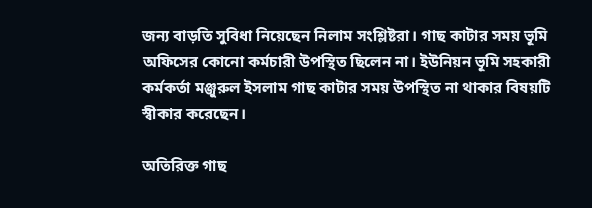জন্য বাড়তি সুবিধা নিয়েছেন নিলাম সংশ্লিষ্টরা। গাছ কাটার সময় ভূমি অফিসের কোনো কর্মচারী উপস্থিত ছিলেন না। ইউনিয়ন ভূমি সহকারী কর্মকর্তা মঞ্জুরুল ইসলাম গাছ কাটার সময় উপস্থিত না থাকার বিষয়টি স্বীকার করেছেন।

অতিরিক্ত গাছ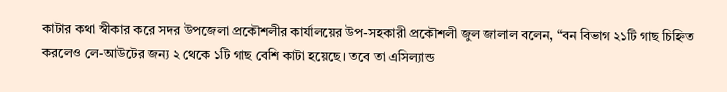কাটার কথা স্বীকার করে সদর উপজেলা প্রকৌশলীর কার্যালয়ের উপ-সহকারী প্রকৌশলী জুল জালাল বলেন, “বন বিভাগ ২১টি গাছ চিহ্নিত করলেও লে-আউটের জন্য ২ থেকে ১টি গাছ বেশি কাটা হয়েছে। তবে তা এসিল্যান্ড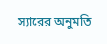স্যারের অনুমতি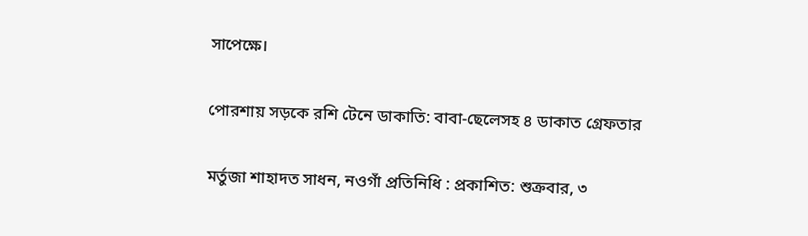সাপেক্ষে।

পোরশায় সড়কে রশি টেনে ডাকাতি: বাবা-ছেলেসহ ৪ ডাকাত গ্রেফতার

মর্তুজা শাহাদত সাধন, নওগাঁ প্রতিনিধি : প্রকাশিত: শুক্রবার, ৩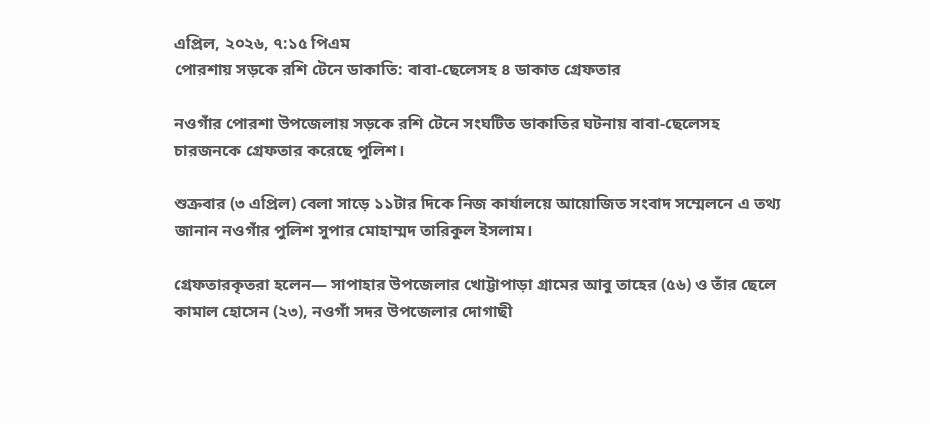এপ্রিল, ২০২৬, ৭:১৫ পিএম
পোরশায় সড়কে রশি টেনে ডাকাতি: বাবা-ছেলেসহ ৪ ডাকাত গ্রেফতার

নওগাঁর পোরশা উপজেলায় সড়কে রশি টেনে সংঘটিত ডাকাতির ঘটনায় বাবা-ছেলেসহ চারজনকে গ্রেফতার করেছে পুলিশ।

শুক্রবার (৩ এপ্রিল) বেলা সাড়ে ১১টার দিকে নিজ কার্যালয়ে আয়োজিত সংবাদ সম্মেলনে এ তথ্য জানান নওগাঁর পুলিশ সুপার মোহাম্মদ তারিকুল ইসলাম।

গ্রেফতারকৃতরা হলেন— সাপাহার উপজেলার খোট্টাপাড়া গ্রামের আবু তাহের (৫৬) ও তাঁর ছেলে কামাল হোসেন (২৩), নওগাঁ সদর উপজেলার দোগাছী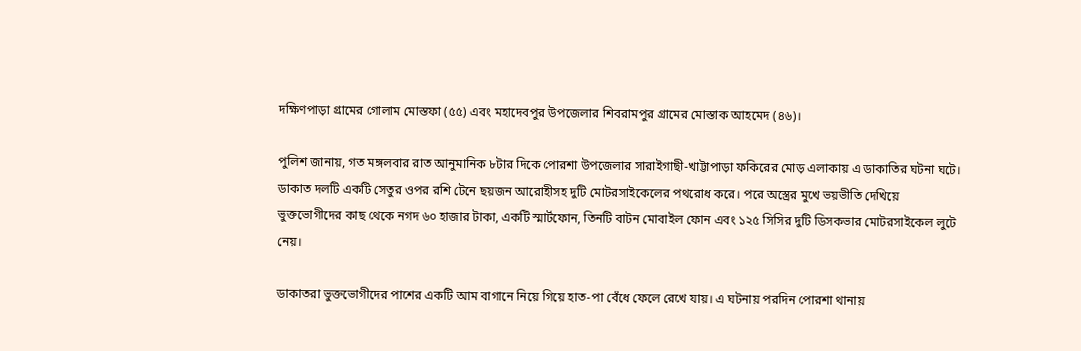দক্ষিণপাড়া গ্রামের গোলাম মোস্তফা (৫৫) এবং মহাদেবপুর উপজেলার শিবরামপুর গ্রামের মোস্তাক আহমেদ (৪৬)।

পুলিশ জানায়, গত মঙ্গলবার রাত আনুমানিক ৮টার দিকে পোরশা উপজেলার সারাইগাছী-খাট্টাপাড়া ফকিরের মোড় এলাকায় এ ডাকাতির ঘটনা ঘটে। ডাকাত দলটি একটি সেতুর ওপর রশি টেনে ছয়জন আরোহীসহ দুটি মোটরসাইকেলের পথরোধ করে। পরে অস্ত্রের মুখে ভয়ভীতি দেখিয়ে ভুক্তভোগীদের কাছ থেকে নগদ ৬০ হাজার টাকা, একটি স্মার্টফোন, তিনটি বাটন মোবাইল ফোন এবং ১২৫ সিসির দুটি ডিসকভার মোটরসাইকেল লুটে নেয়।

ডাকাতরা ভুক্তভোগীদের পাশের একটি আম বাগানে নিয়ে গিয়ে হাত-পা বেঁধে ফেলে রেখে যায়। এ ঘটনায় পরদিন পোরশা থানায়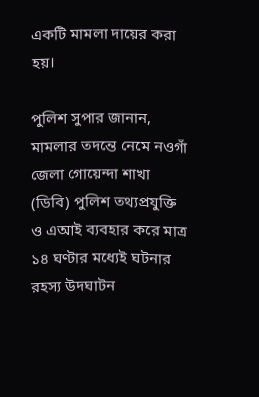একটি মামলা দায়ের করা হয়।

পুলিশ সুপার জানান, মামলার তদন্তে নেমে নওগাঁ জেলা গোয়েন্দা শাখা (ডিবি) পুলিশ তথ্যপ্রযুক্তি ও এআই ব্যবহার করে মাত্র ১৪ ঘণ্টার মধ্যেই ঘটনার রহস্য উদঘাটন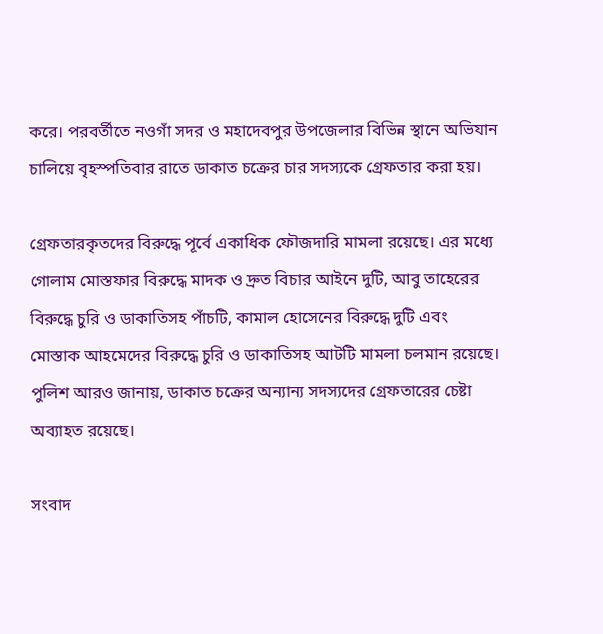করে। পরবর্তীতে নওগাঁ সদর ও মহাদেবপুর উপজেলার বিভিন্ন স্থানে অভিযান চালিয়ে বৃহস্পতিবার রাতে ডাকাত চক্রের চার সদস্যকে গ্রেফতার করা হয়।

গ্রেফতারকৃতদের বিরুদ্ধে পূর্বে একাধিক ফৌজদারি মামলা রয়েছে। এর মধ্যে গোলাম মোস্তফার বিরুদ্ধে মাদক ও দ্রুত বিচার আইনে দুটি, আবু তাহেরের বিরুদ্ধে চুরি ও ডাকাতিসহ পাঁচটি, কামাল হোসেনের বিরুদ্ধে দুটি এবং মোস্তাক আহমেদের বিরুদ্ধে চুরি ও ডাকাতিসহ আটটি মামলা চলমান রয়েছে।
পুলিশ আরও জানায়, ডাকাত চক্রের অন্যান্য সদস্যদের গ্রেফতারের চেষ্টা অব্যাহত রয়েছে।

সংবাদ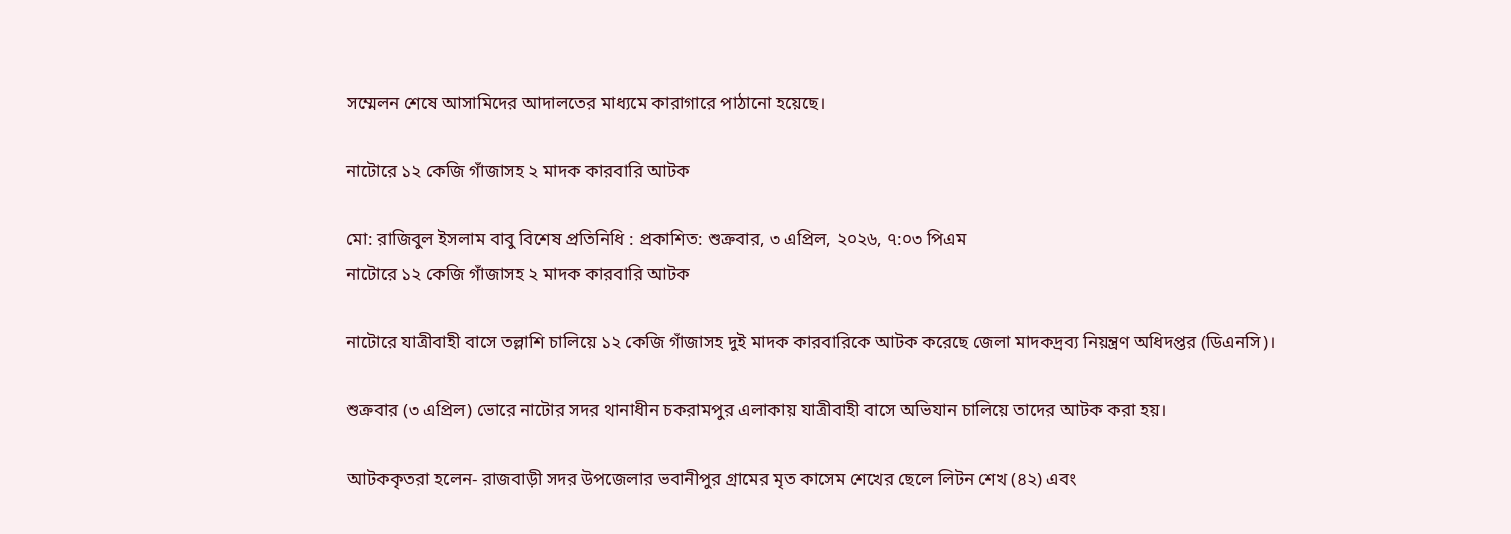সম্মেলন শেষে আসামিদের আদালতের মাধ্যমে কারাগারে পাঠানো হয়েছে।

নাটোরে ১২ কেজি গাঁজাসহ ২ মাদক কারবারি আটক

মো: রাজিবুল ইসলাম বাবু বিশেষ প্রতিনিধি : প্রকাশিত: শুক্রবার, ৩ এপ্রিল, ২০২৬, ৭:০৩ পিএম
নাটোরে ১২ কেজি গাঁজাসহ ২ মাদক কারবারি আটক

নাটোরে যাত্রীবাহী বাসে তল্লাশি চালিয়ে ১২ কেজি গাঁজাসহ দুই মাদক কারবারিকে আটক করেছে জেলা মাদকদ্রব্য নিয়ন্ত্রণ অধিদপ্তর (ডিএনসি)।

শুক্রবার (৩ এপ্রিল) ভোরে নাটোর সদর থানাধীন চকরামপুর এলাকায় যাত্রীবাহী বাসে অভিযান চালিয়ে তাদের আটক করা হয়।

আটককৃতরা হলেন- রাজবাড়ী সদর উপজেলার ভবানীপুর গ্রামের মৃত কাসেম শেখের ছেলে লিটন শেখ (৪২) এবং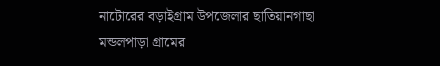নাটোরের বড়াইগ্রাম উপজেলার ছাতিয়ানগাছা মন্ডলপাড়া গ্রামের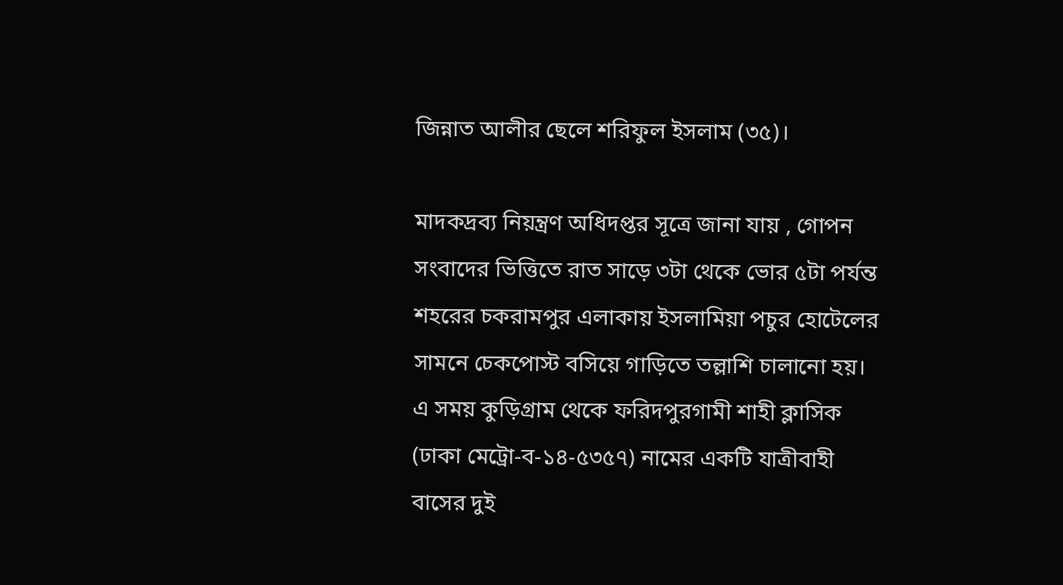জিন্নাত আলীর ছেলে শরিফুল ইসলাম (৩৫)।

মাদকদ্রব্য নিয়ন্ত্রণ অধিদপ্তর সূত্রে জানা যায় , গোপন সংবাদের ভিত্তিতে রাত সাড়ে ৩টা থেকে ভোর ৫টা পর্যন্ত শহরের চকরামপুর এলাকায় ইসলামিয়া পচুর হোটেলের সামনে চেকপোস্ট বসিয়ে গাড়িতে তল্লাশি চালানো হয়। এ সময় কুড়িগ্রাম থেকে ফরিদপুরগামী শাহী ক্লাসিক (ঢাকা মেট্রো-ব-১৪-৫৩৫৭) নামের একটি যাত্রীবাহী বাসের দুই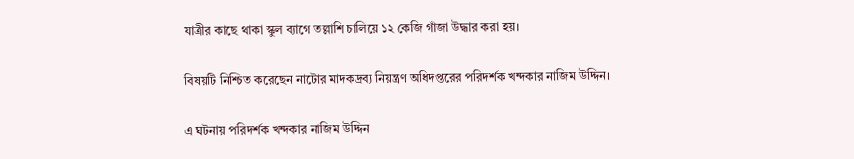যাত্রীর কাছে থাকা স্কুল ব্যাগে তল্লাশি চালিয়ে ১২ কেজি গাঁজা উদ্ধার করা হয়।

বিষয়টি নিশ্চিত করেছেন নাটোর মাদকদ্রব্য নিয়ন্ত্রণ অধিদপ্তরের পরিদর্শক খন্দকার নাজিম উদ্দিন।

এ ঘটনায় পরিদর্শক খন্দকার নাজিম উদ্দিন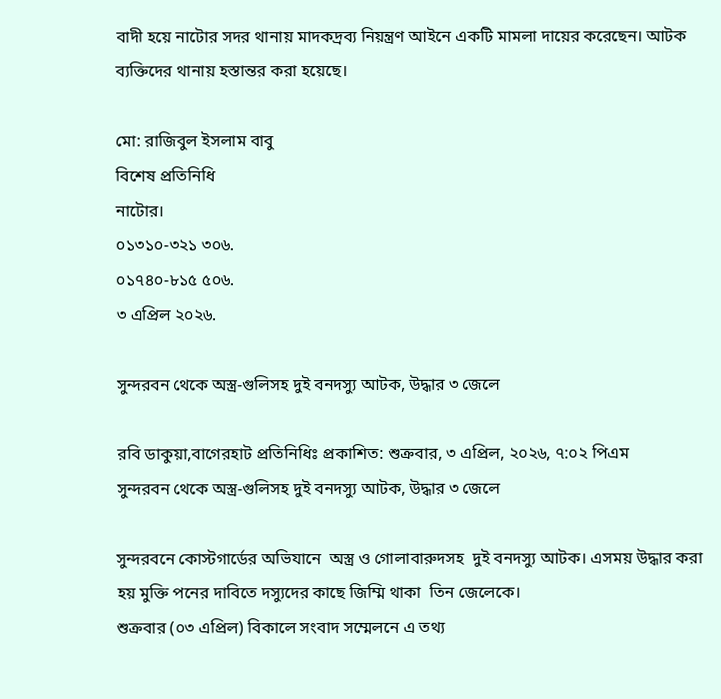বাদী হয়ে নাটোর সদর থানায় মাদকদ্রব্য নিয়ন্ত্রণ আইনে একটি মামলা দায়ের করেছেন। আটক ব্যক্তিদের থানায় হস্তান্তর করা হয়েছে।

মো: রাজিবুল ইসলাম বাবু
বিশেষ প্রতিনিধি
নাটোর।
০১৩১০-৩২১ ৩০৬.
০১৭৪০-৮১৫ ৫০৬.
৩ এপ্রিল ২০২৬.

সুন্দরবন থেকে অস্ত্র-গুলিসহ দুই বনদস্যু আটক, উদ্ধার ৩ জেলে

রবি ডাকুয়া,বাগেরহাট প্রতিনিধিঃ প্রকাশিত: শুক্রবার, ৩ এপ্রিল, ২০২৬, ৭:০২ পিএম
সুন্দরবন থেকে অস্ত্র-গুলিসহ দুই বনদস্যু আটক, উদ্ধার ৩ জেলে

সুন্দরবনে কোস্টগার্ডের অভিযানে  অস্ত্র ও গোলাবারুদসহ  দুই বনদস্যু আটক। এসময় উদ্ধার করা হয় মুক্তি পনের দাবিতে দস্যুদের কাছে জিম্মি থাকা  তিন জেলেকে।
শুক্রবার (০৩ এপ্রিল) বিকালে সংবাদ সম্মেলনে এ তথ্য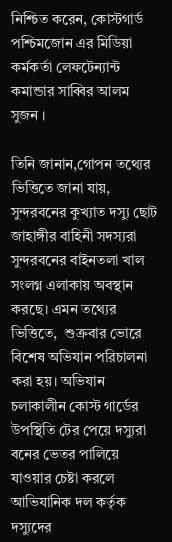নিশ্চিত করেন, কোস্টগার্ড  পশ্চিমজোন এর মিডিয়া কর্মকর্তা লেফটেন্যান্ট কমান্ডার সাব্বির আলম সুজন ।

তিনি জানান,গোপন তথ্যের ভিত্তিতে জানা যায়, সুন্দরবনের কুখ্যাত দস্যু ছোট জাহাঙ্গীর বাহিনী সদস্যরা সুন্দরবনের বাইনতলা খাল সংলগ্ন এলাকায় অবস্থান করছে। এমন তথ্যের ভিত্তিতে,  শুক্রবার ভোরে বিশেষ অভিযান পরিচালনা করা হয়। অভিযান চলাকালীন কোস্ট গার্ডের উপস্থিতি টের পেয়ে দস্যুরা বনের ভেতর পালিয়ে যাওয়ার চেষ্টা করলে আভিযানিক দল কর্তৃক দস্যুদের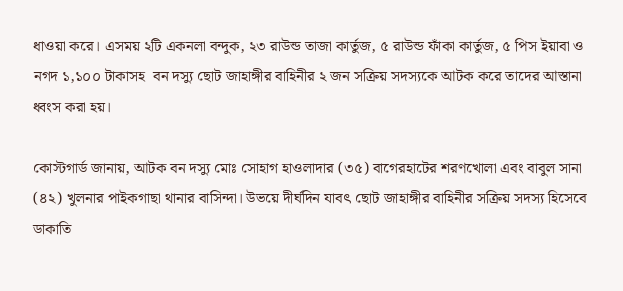ধাওয়া করে। এসময় ২টি একনলা বন্দুক, ২৩ রাউন্ড তাজা কার্তুজ, ৫ রাউন্ড ফাঁকা কার্তুজ, ৫ পিস ইয়াবা ও নগদ ১,১০০ টাকাসহ  বন দস্যু ছোট জাহাঙ্গীর বাহিনীর ২ জন সক্রিয় সদস্যকে আটক করে তাদের আস্তানা ধ্বংস করা হয়।

কোস্টগার্ড জানায়, আটক বন দস্যু মোঃ সোহাগ হাওলাদার (৩৫) বাগেরহাটের শরণখোলা এবং বাবুল সানা (৪২) খুলনার পাইকগাছা থানার বাসিন্দা। উভয়ে দীর্ঘদিন যাবৎ ছোট জাহাঙ্গীর বাহিনীর সক্রিয় সদস্য হিসেবে ডাকাতি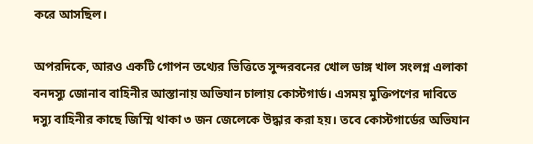করে আসছিল।

অপরদিকে, আরও একটি গোপন তথ্যের ভিত্তিতে সুন্দরবনের খোল ডাঙ্গ খাল সংলগ্ন এলাকা বনদস্যু জোনাব বাহিনীর আস্তানায় অভিযান চালায় কোস্টগার্ড। এসময় মুক্তিপণের দাবিতে দস্যু বাহিনীর কাছে জিম্মি থাকা ৩ জন জেলেকে উদ্ধার করা হয়। তবে কোস্টগার্ডের অভিযান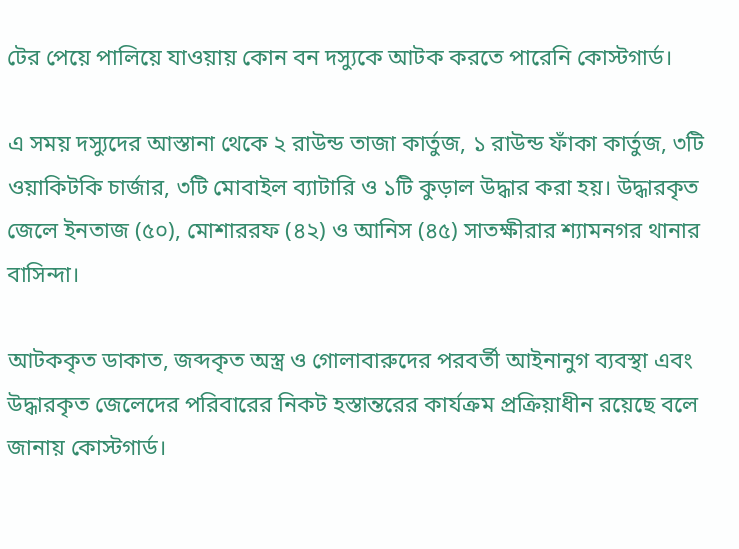টের পেয়ে পালিয়ে যাওয়ায় কোন বন দস্যুকে আটক করতে পারেনি কোস্টগার্ড।

এ সময় দস্যুদের আস্তানা থেকে ২ রাউন্ড তাজা কার্তুজ, ১ রাউন্ড ফাঁকা কার্তুজ, ৩টি ওয়াকিটকি চার্জার, ৩টি মোবাইল ব্যাটারি ও ১টি কুড়াল উদ্ধার করা হয়। উদ্ধারকৃত জেলে ইনতাজ (৫০), মোশাররফ (৪২) ও আনিস (৪৫) সাতক্ষীরার শ্যামনগর থানার বাসিন্দা।

আটককৃত ডাকাত, জব্দকৃত অস্ত্র ও গোলাবারুদের পরবর্তী আইনানুগ ব্যবস্থা এবং উদ্ধারকৃত জেলেদের পরিবারের নিকট হস্তান্তরের কার্যক্রম প্রক্রিয়াধীন রয়েছে বলে জানায় কোস্টগার্ড।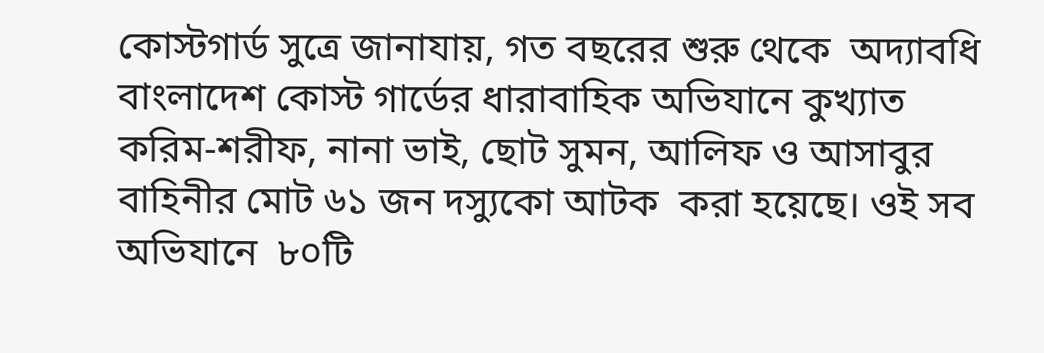কোস্টগার্ড সুত্রে জানাযায়, গত বছরের শুরু থেকে  অদ্যাবধি বাংলাদেশ কোস্ট গার্ডের ধারাবাহিক অভিযানে কুখ্যাত করিম-শরীফ, নানা ভাই, ছোট সুমন, আলিফ ও আসাবুর বাহিনীর মোট ৬১ জন দস্যুকো আটক  করা হয়েছে। ওই সব অভিযানে  ৮০টি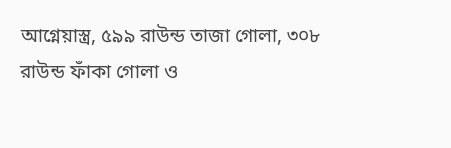আগ্নেয়াস্ত্র, ৫৯৯ রাউন্ড তাজা গোলা, ৩০৮ রাউন্ড ফাঁকা গোলা ও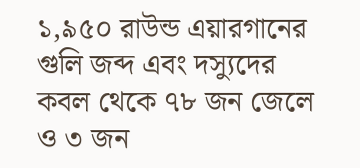১,৯৫০ রাউন্ড এয়ারগানের গুলি জব্দ এবং দস্যুদের কবল থেকে ৭৮ জন জেলে ও ৩ জন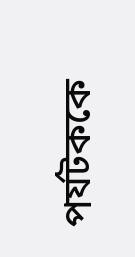পর্যটককে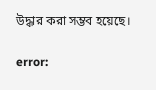উদ্ধার করা সম্ভব হয়েছে।

error: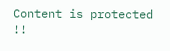Content is protected !!